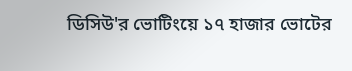ডিসিউ'র ভোটিংয়ে ১৭ হাজার ভোটের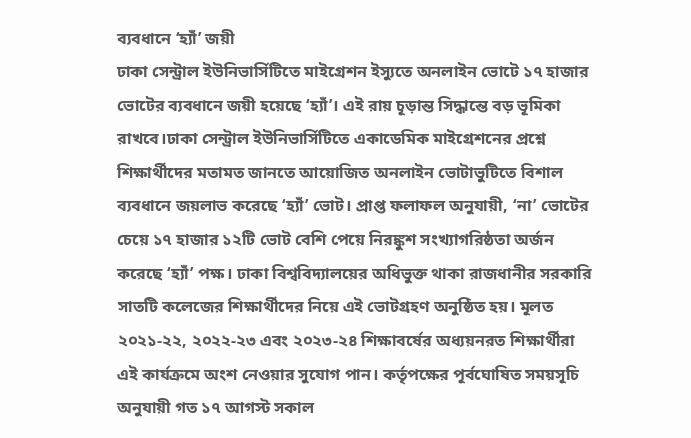ব্যবধানে ‘হ্যাঁ’ জয়ী
ঢাকা সেন্ট্রাল ইউনিভার্সিটিতে মাইগ্রেশন ইস্যুতে অনলাইন ভোটে ১৭ হাজার ভোটের ব্যবধানে জয়ী হয়েছে ‘হ্যাঁ’। এই রায় চূড়ান্ত সিদ্ধান্তে বড় ভূমিকা রাখবে।ঢাকা সেন্ট্রাল ইউনিভার্সিটিতে একাডেমিক মাইগ্রেশনের প্রশ্নে শিক্ষার্থীদের মতামত জানতে আয়োজিত অনলাইন ভোটাভুটিতে বিশাল ব্যবধানে জয়লাভ করেছে ‘হ্যাঁ’ ভোট। প্রাপ্ত ফলাফল অনুযায়ী, ‘না’ ভোটের চেয়ে ১৭ হাজার ১২টি ভোট বেশি পেয়ে নিরঙ্কুশ সংখ্যাগরিষ্ঠতা অর্জন করেছে ‘হ্যাঁ’ পক্ষ। ঢাকা বিশ্ববিদ্যালয়ের অধিভুক্ত থাকা রাজধানীর সরকারি সাতটি কলেজের শিক্ষার্থীদের নিয়ে এই ভোটগ্রহণ অনুষ্ঠিত হয়। মূলত ২০২১-২২, ২০২২-২৩ এবং ২০২৩-২৪ শিক্ষাবর্ষের অধ্যয়নরত শিক্ষার্থীরা এই কার্যক্রমে অংশ নেওয়ার সুযোগ পান। কর্তৃপক্ষের পূর্বঘোষিত সময়সূচি অনুযায়ী গত ১৭ আগস্ট সকাল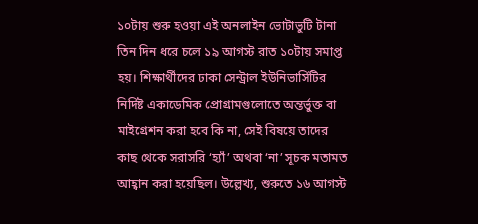১০টায় শুরু হওয়া এই অনলাইন ভোটাভুটি টানা তিন দিন ধরে চলে ১৯ আগস্ট রাত ১০টায় সমাপ্ত হয়। শিক্ষার্থীদের ঢাকা সেন্ট্রাল ইউনিভার্সিটির নির্দিষ্ট একাডেমিক প্রোগ্রামগুলোতে অন্তর্ভুক্ত বা মাইগ্রেশন করা হবে কি না, সেই বিষয়ে তাদের কাছ থেকে সরাসরি ‘হ্যাঁ’ অথবা ‘না’ সূচক মতামত আহ্বান করা হয়েছিল। উল্লেখ্য, শুরুতে ১৬ আগস্ট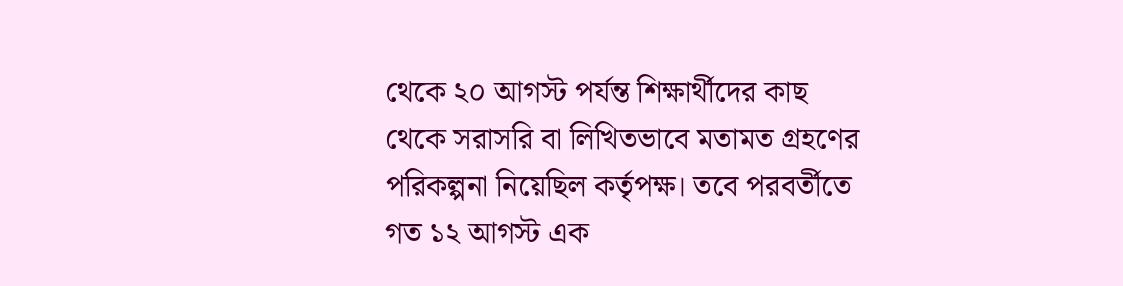থেকে ২০ আগস্ট পর্যন্ত শিক্ষার্থীদের কাছ থেকে সরাসরি বা লিখিতভাবে মতামত গ্রহণের পরিকল্পনা নিয়েছিল কর্তৃপক্ষ। তবে পরবর্তীতে গত ১২ আগস্ট এক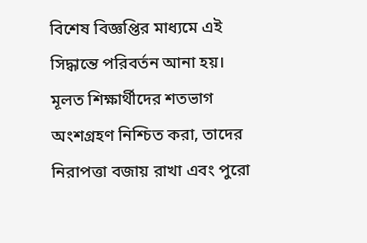বিশেষ বিজ্ঞপ্তির মাধ্যমে এই সিদ্ধান্তে পরিবর্তন আনা হয়। মূলত শিক্ষার্থীদের শতভাগ অংশগ্রহণ নিশ্চিত করা, তাদের নিরাপত্তা বজায় রাখা এবং পুরো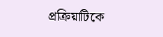প্রক্রিয়াটিকে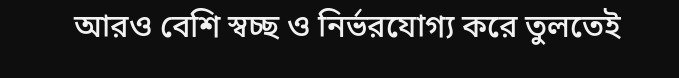আরও বেশি স্বচ্ছ ও নির্ভরযোগ্য করে তুলতেই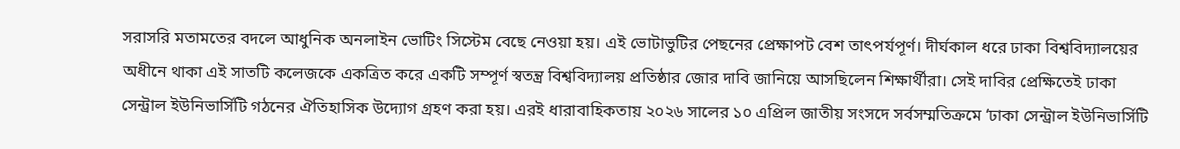সরাসরি মতামতের বদলে আধুনিক অনলাইন ভোটিং সিস্টেম বেছে নেওয়া হয়। এই ভোটাভুটির পেছনের প্রেক্ষাপট বেশ তাৎপর্যপূর্ণ। দীর্ঘকাল ধরে ঢাকা বিশ্ববিদ্যালয়ের অধীনে থাকা এই সাতটি কলেজকে একত্রিত করে একটি সম্পূর্ণ স্বতন্ত্র বিশ্ববিদ্যালয় প্রতিষ্ঠার জোর দাবি জানিয়ে আসছিলেন শিক্ষার্থীরা। সেই দাবির প্রেক্ষিতেই ঢাকা সেন্ট্রাল ইউনিভার্সিটি গঠনের ঐতিহাসিক উদ্যোগ গ্রহণ করা হয়। এরই ধারাবাহিকতায় ২০২৬ সালের ১০ এপ্রিল জাতীয় সংসদে সর্বসম্মতিক্রমে ‘ঢাকা সেন্ট্রাল ইউনিভার্সিটি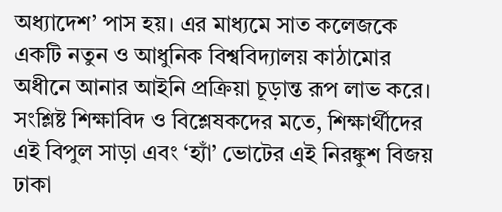অধ্যাদেশ’ পাস হয়। এর মাধ্যমে সাত কলেজকে একটি নতুন ও আধুনিক বিশ্ববিদ্যালয় কাঠামোর অধীনে আনার আইনি প্রক্রিয়া চূড়ান্ত রূপ লাভ করে। সংশ্লিষ্ট শিক্ষাবিদ ও বিশ্লেষকদের মতে, শিক্ষার্থীদের এই বিপুল সাড়া এবং ‘হ্যাঁ’ ভোটের এই নিরঙ্কুশ বিজয় ঢাকা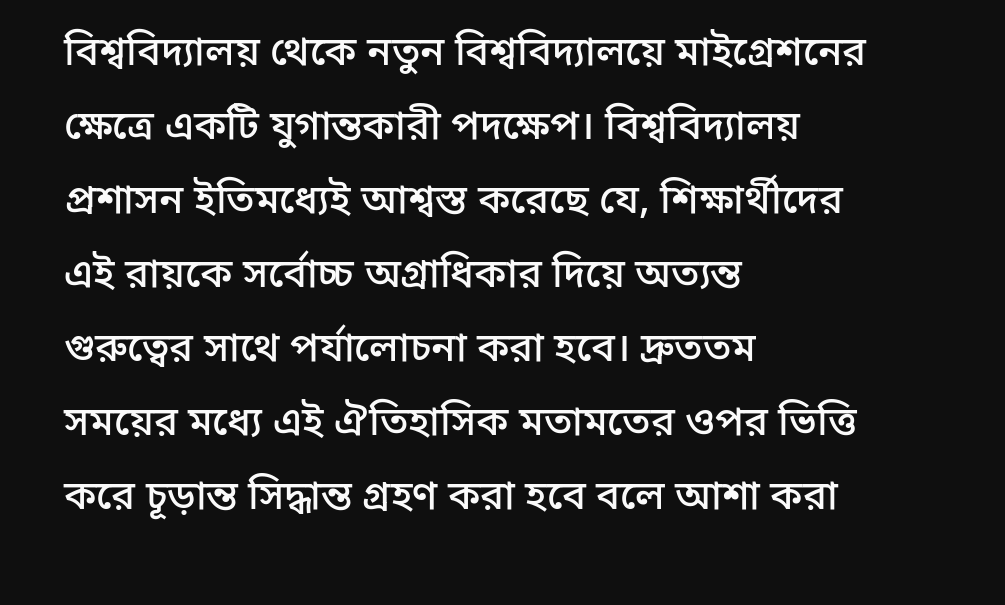বিশ্ববিদ্যালয় থেকে নতুন বিশ্ববিদ্যালয়ে মাইগ্রেশনের ক্ষেত্রে একটি যুগান্তকারী পদক্ষেপ। বিশ্ববিদ্যালয় প্রশাসন ইতিমধ্যেই আশ্বস্ত করেছে যে, শিক্ষার্থীদের এই রায়কে সর্বোচ্চ অগ্রাধিকার দিয়ে অত্যন্ত গুরুত্বের সাথে পর্যালোচনা করা হবে। দ্রুততম সময়ের মধ্যে এই ঐতিহাসিক মতামতের ওপর ভিত্তি করে চূড়ান্ত সিদ্ধান্ত গ্রহণ করা হবে বলে আশা করা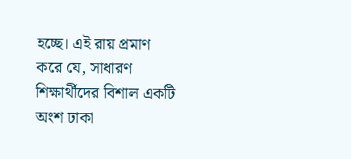হচ্ছে। এই রায় প্রমাণ করে যে, সাধারণ শিক্ষার্থীদের বিশাল একটি অংশ ঢাকা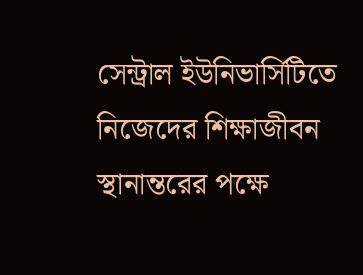সেন্ট্রাল ইউনিভার্সিটিতে নিজেদের শিক্ষাজীবন স্থানান্তরের পক্ষে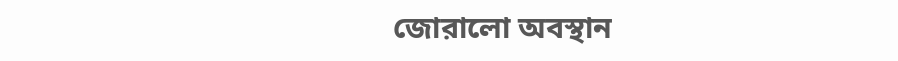জোরালো অবস্থান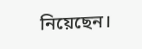নিয়েছেন।